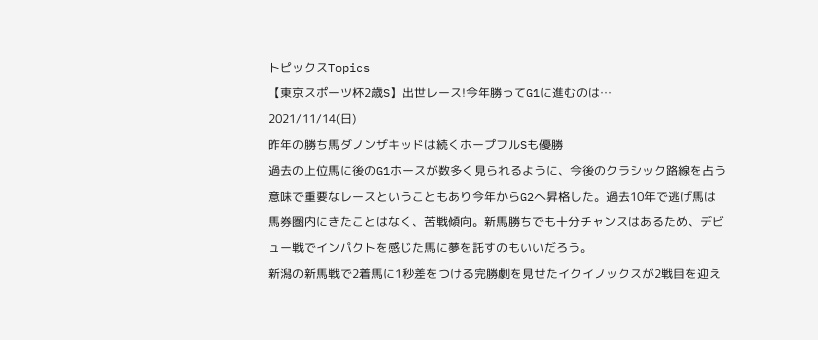トピックスTopics
【東京スポーツ杯2歳S】出世レース!今年勝ってG1に進むのは…
2021/11/14(日)
昨年の勝ち馬ダノンザキッドは続くホープフルSも優勝
過去の上位馬に後のG1ホースが数多く見られるように、今後のクラシック路線を占う意味で重要なレースということもあり今年からG2へ昇格した。過去10年で逃げ馬は馬券圏内にきたことはなく、苦戦傾向。新馬勝ちでも十分チャンスはあるため、デビュー戦でインパクトを感じた馬に夢を託すのもいいだろう。
新潟の新馬戦で2着馬に1秒差をつける完勝劇を見せたイクイノックスが2戦目を迎え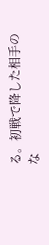る。初戦で降した相手のな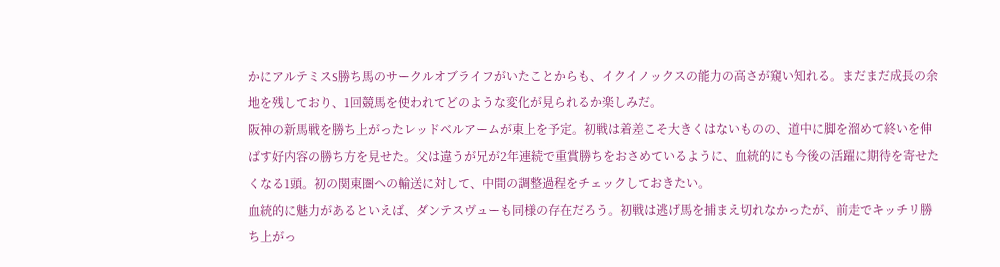かにアルテミスS勝ち馬のサークルオブライフがいたことからも、イクイノックスの能力の高さが窺い知れる。まだまだ成長の余地を残しており、1回競馬を使われてどのような変化が見られるか楽しみだ。
阪神の新馬戦を勝ち上がったレッドベルアームが東上を予定。初戦は着差こそ大きくはないものの、道中に脚を溜めて終いを伸ばす好内容の勝ち方を見せた。父は違うが兄が2年連続で重賞勝ちをおさめているように、血統的にも今後の活躍に期待を寄せたくなる1頭。初の関東圏への輸送に対して、中間の調整過程をチェックしておきたい。
血統的に魅力があるといえば、ダンテスヴューも同様の存在だろう。初戦は逃げ馬を捕まえ切れなかったが、前走でキッチリ勝ち上がっ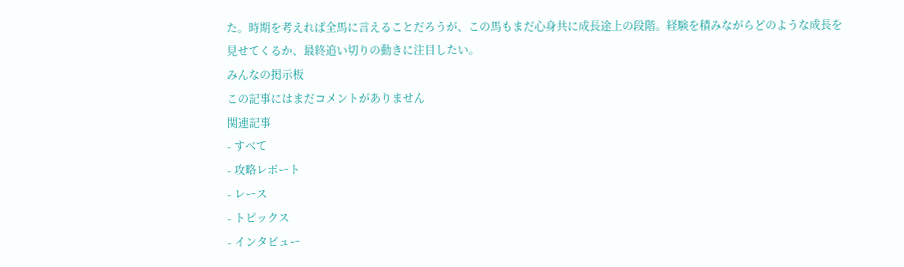た。時期を考えれば全馬に言えることだろうが、この馬もまだ心身共に成長途上の段階。経験を積みながらどのような成長を見せてくるか、最終追い切りの動きに注目したい。
みんなの掲示板
この記事にはまだコメントがありません
関連記事
- すべて
- 攻略レポート
- レース
- トピックス
- インタビュー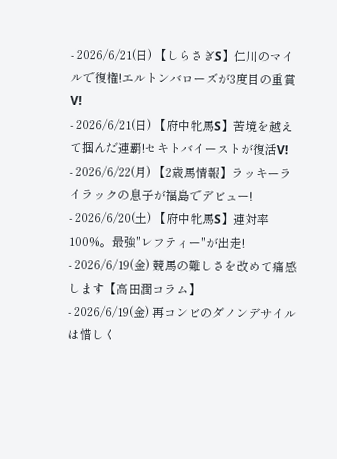- 2026/6/21(日) 【しらさぎS】仁川のマイルで復権!エルトンバローズが3度目の重賞V!
- 2026/6/21(日) 【府中牝馬S】苦境を越えて掴んだ連覇!セキトバイーストが復活V!
- 2026/6/22(月) 【2歳馬情報】ラッキーライラックの息子が福島でデビュー!
- 2026/6/20(土) 【府中牝馬S】連対率100%。最強"レフティー"が出走!
- 2026/6/19(金) 競馬の難しさを改めて痛感します【高田潤コラム】
- 2026/6/19(金) 再コンビのダノンデサイルは惜しく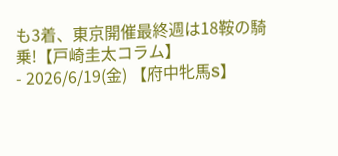も3着、東京開催最終週は18鞍の騎乗!【戸崎圭太コラム】
- 2026/6/19(金) 【府中牝馬S】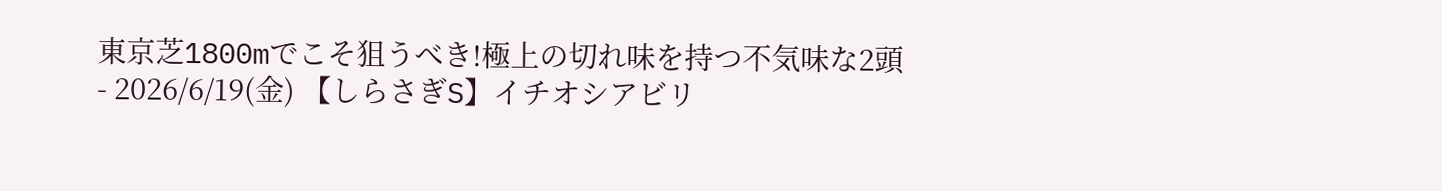東京芝1800mでこそ狙うべき!極上の切れ味を持つ不気味な2頭
- 2026/6/19(金) 【しらさぎS】イチオシアビリ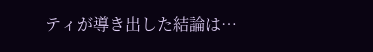ティが導き出した結論は…